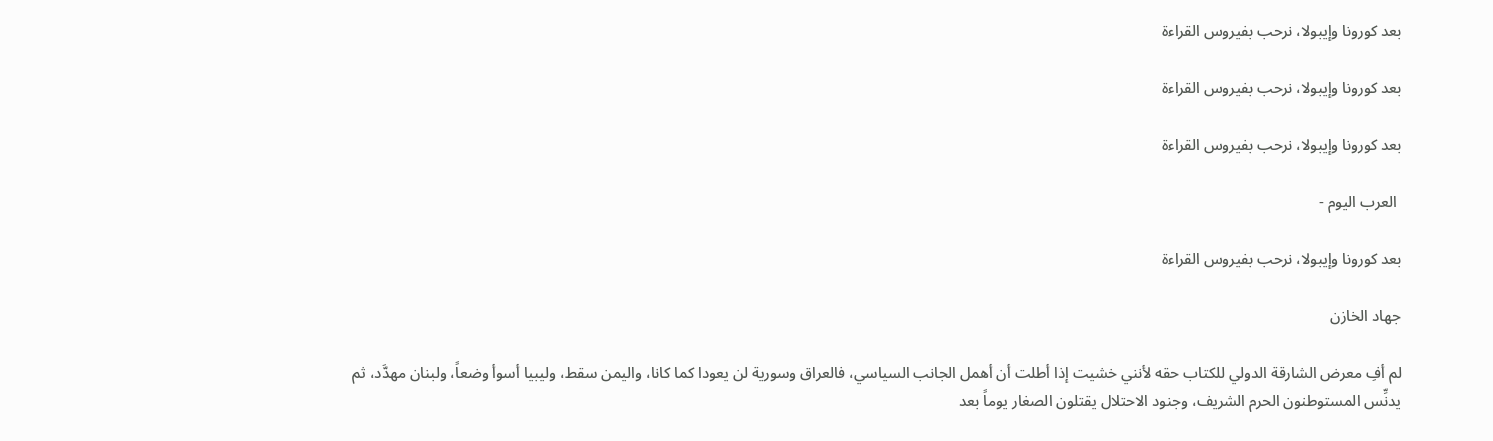بعد كورونا وإيبولا، نرحب بفيروس القراءة

بعد كورونا وإيبولا، نرحب بفيروس القراءة

بعد كورونا وإيبولا، نرحب بفيروس القراءة

 العرب اليوم -

بعد كورونا وإيبولا، نرحب بفيروس القراءة

جهاد الخازن

لم أفِ معرض الشارقة الدولي للكتاب حقه لأنني خشيت إذا أطلت أن أهمل الجانب السياسي، فالعراق وسورية لن يعودا كما كانا، واليمن سقط، وليبيا أسوأ وضعاً، ولبنان مهدَّد، ثم يدنِّس المستوطنون الحرم الشريف، وجنود الاحتلال يقتلون الصغار يوماً بعد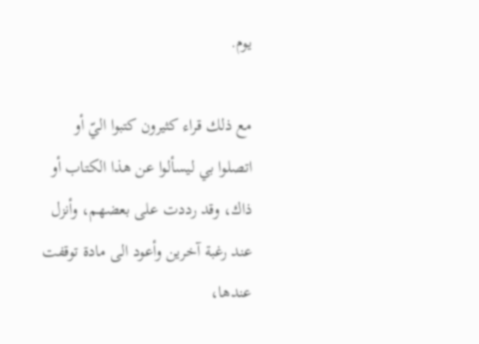يوم.

مع ذلك قراء كثيرون كتبوا اليّ أو اتصلوا بي ليسألوا عن هذا الكتاب أو ذاك، وقد رددت على بعضهم، وأنزل عند رغبة آخرين وأعود الى مادة توقفت عندها،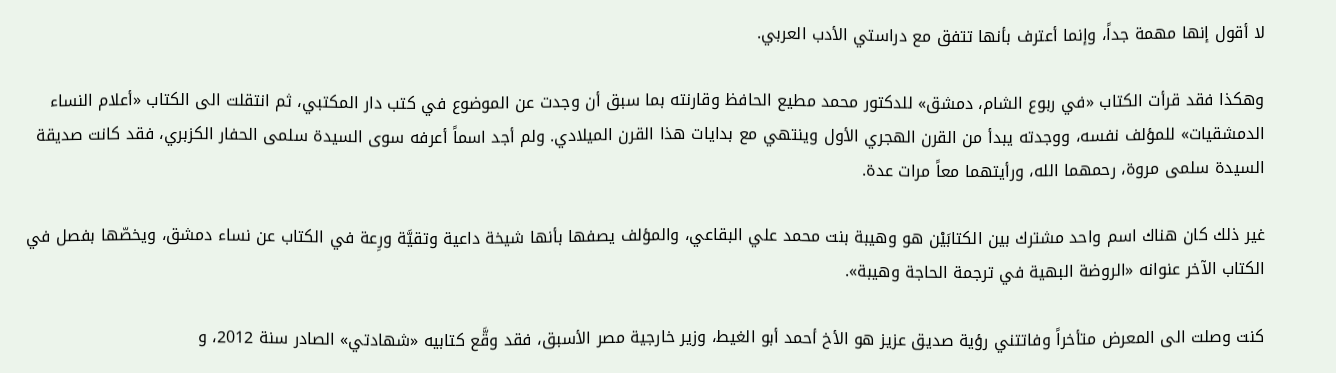لا أقول إنها مهمة جداً، وإنما أعترف بأنها تتفق مع دراستي الأدب العربي.

وهكذا فقد قرأت الكتاب «في ربوع الشام، دمشق» للدكتور محمد مطيع الحافظ وقارنته بما سبق أن وجدت عن الموضوع في كتب دار المكتبي، ثم انتقلت الى الكتاب «أعلام النساء الدمشقيات» للمؤلف نفسه، ووجدته يبدأ من القرن الهجري الأول وينتهي مع بدايات هذا القرن الميلادي. ولم أجد اسماً أعرفه سوى السيدة سلمى الحفار الكزبري، فقد كانت صديقة السيدة سلمى مروة، رحمهما الله، ورأيتهما معاً مرات عدة.

غير ذلك كان هناك اسم واحد مشترك بين الكتابَيْن هو وهيبة بنت محمد علي البقاعي، والمؤلف يصفها بأنها شيخة داعية وتقيَّة ورِعة في الكتاب عن نساء دمشق، ويخصّها بفصل في الكتاب الآخر عنوانه «الروضة البهية في ترجمة الحاجة وهيبة».

كنت وصلت الى المعرض متأخراً وفاتتني رؤية صديق عزيز هو الأخ أحمد أبو الغيط، وزير خارجية مصر الأسبق، فقد وقَّع كتابيه «شهادتي» الصادر سنة 2012، و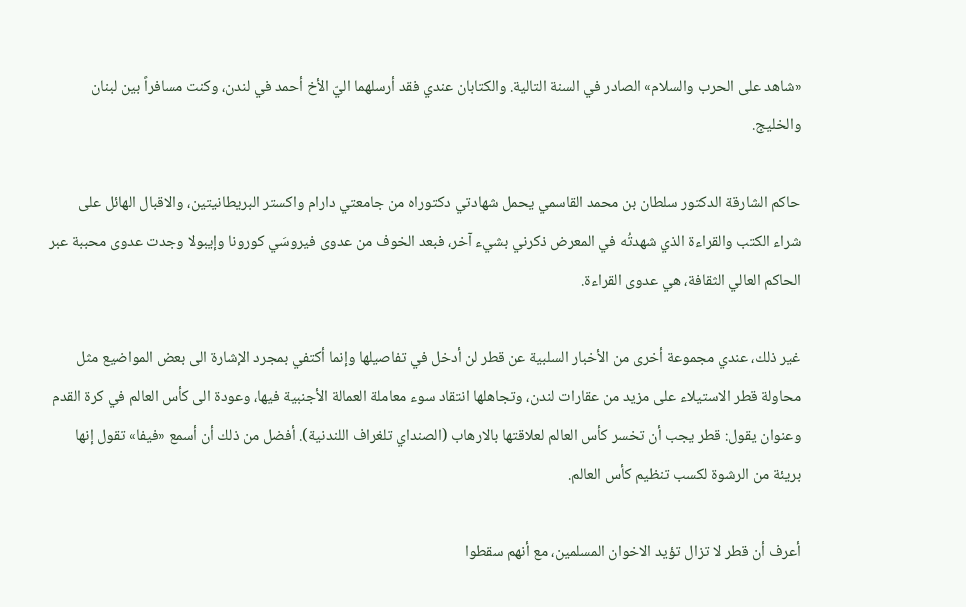«شاهد على الحرب والسلام» الصادر في السنة التالية. والكتابان عندي فقد أرسلهما اليّ الأخ أحمد في لندن، وكنت مسافراً بين لبنان والخليج.

حاكم الشارقة الدكتور سلطان بن محمد القاسمي يحمل شهادتي دكتوراه من جامعتي دارام واكستر البريطانيتين، والاقبال الهائل على شراء الكتب والقراءة الذي شهدتُه في المعرض ذكرني بشيء آخر، فبعد الخوف من عدوى فيروسَي كورونا وإيبولا وجدت عدوى محببة عبر الحاكم العالي الثقافة، هي عدوى القراءة.

غير ذلك، عندي مجموعة أخرى من الأخبار السلبية عن قطر لن أدخل في تفاصيلها وإنما أكتفي بمجرد الإشارة الى بعض المواضيع مثل محاولة قطر الاستيلاء على مزيد من عقارات لندن، وتجاهلها انتقاد سوء معاملة العمالة الأجنبية فيها، وعودة الى كأس العالم في كرة القدم وعنوان يقول: قطر يجب أن تخسر كأس العالم لعلاقتها بالارهاب (الصنداي تلغراف اللندنية). أفضل من ذلك أن أسمع «فيفا» تقول إنها بريئة من الرشوة لكسب تنظيم كأس العالم.

أعرف أن قطر لا تزال تؤيد الاخوان المسلمين، مع أنهم سقطوا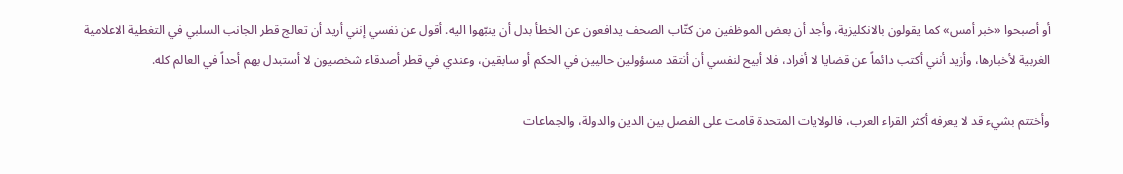أو أصبحوا «خبر أمس» كما يقولون بالانكليزية، وأجد أن بعض الموظفين من كتّاب الصحف يدافعون عن الخطأ بدل أن ينبّهوا اليه. أقول عن نفسي إنني أريد أن تعالج قطر الجانب السلبي في التغطية الاعلامية الغربية لأخبارها، وأزيد أنني أكتب دائماً عن قضايا لا أفراد، فلا أبيح لنفسي أن أنتقد مسؤولين حاليين في الحكم أو سابقين، وعندي في قطر أصدقاء شخصيون لا أستبدل بهم أحداً في العالم كله.

وأختتم بشيء قد لا يعرفه أكثر القراء العرب، فالولايات المتحدة قامت على الفصل بين الدين والدولة، والجماعات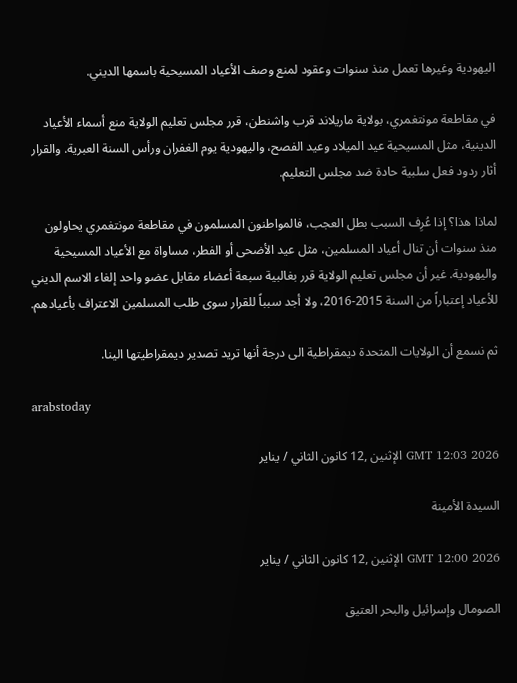اليهودية وغيرها تعمل منذ سنوات وعقود لمنع وصف الأعياد المسيحية باسمها الديني.

في مقاطعة مونتغمري، بولاية ماريلاند قرب واشنطن، قرر مجلس تعليم الولاية منع أسماء الأعياد الدينية، مثل المسيحية عيد الميلاد وعيد الفصح، واليهودية يوم الغفران ورأس السنة العبرية. والقرار أثار ردود فعل سلبية حادة ضد مجلس التعليم.

لماذا هذا؟ إذا عُرِف السبب بطل العجب، فالمواطنون المسلمون في مقاطعة مونتغمري يحاولون منذ سنوات أن تنال أعياد المسلمين، مثل عيد الأضحى أو الفطر، مساواة مع الأعياد المسيحية واليهودية. غير أن مجلس تعليم الولاية قرر بغالبية سبعة أعضاء مقابل عضو واحد إلغاء الاسم الديني للأعياد إعتباراً من السنة 2015-2016، ولا أجد سبباً للقرار سوى طلب المسلمين الاعتراف بأعيادهم.

ثم نسمع أن الولايات المتحدة ديمقراطية الى درجة أنها تريد تصدير ديمقراطيتها الينا.

arabstoday

GMT 12:03 2026 الإثنين ,12 كانون الثاني / يناير

السيدة الأمينة

GMT 12:00 2026 الإثنين ,12 كانون الثاني / يناير

الصومال وإسرائيل والبحر العتيق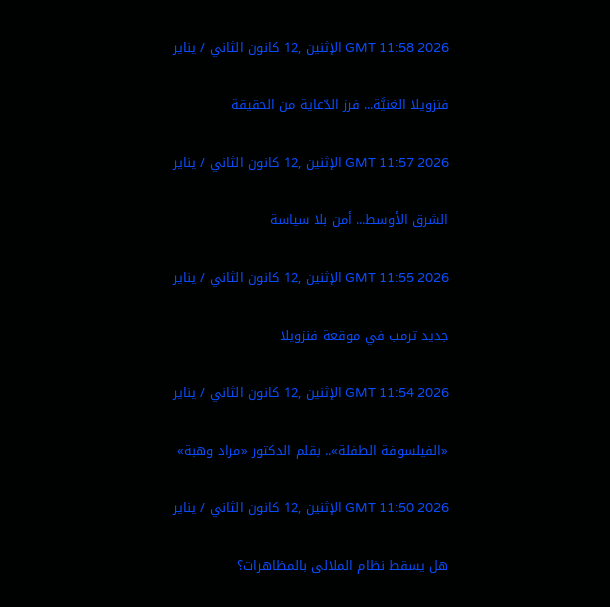GMT 11:58 2026 الإثنين ,12 كانون الثاني / يناير

فنزويلا الغنيَّة... فرز الدّعاية من الحقيقة

GMT 11:57 2026 الإثنين ,12 كانون الثاني / يناير

الشرق الأوسط... أمن بلا سياسة

GMT 11:55 2026 الإثنين ,12 كانون الثاني / يناير

جديد ترمب في موقعة فنزويلا

GMT 11:54 2026 الإثنين ,12 كانون الثاني / يناير

«الفيلسوفة الطفلة».. بقلم الدكتور «مراد وهبة»

GMT 11:50 2026 الإثنين ,12 كانون الثاني / يناير

هل يسقط نظام الملالى بالمظاهرات؟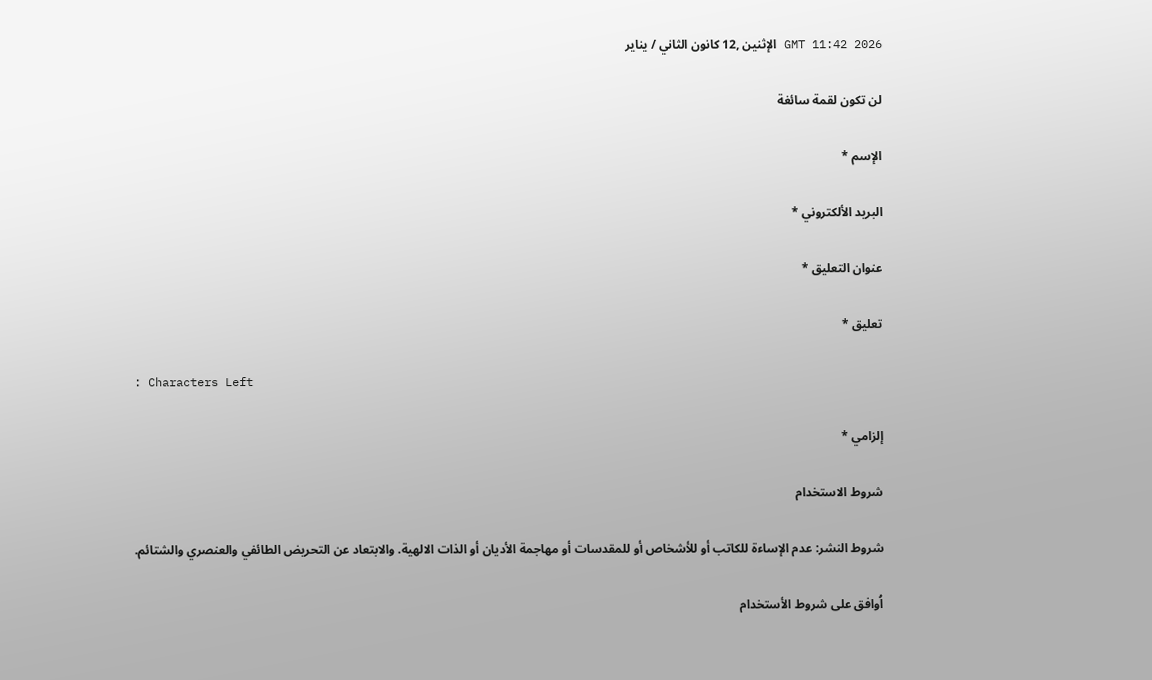GMT 11:42 2026 الإثنين ,12 كانون الثاني / يناير

لن تكون لقمة سائغة

الإسم *

البريد الألكتروني *

عنوان التعليق *

تعليق *

: Characters Left

إلزامي *

شروط الاستخدام

شروط النشر: عدم الإساءة للكاتب أو للأشخاص أو للمقدسات أو مهاجمة الأديان أو الذات الالهية. والابتعاد عن التحريض الطائفي والعنصري والشتائم.

اُوافق على شروط الأستخدام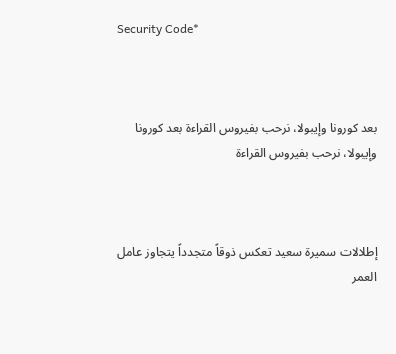Security Code*



بعد كورونا وإيبولا، نرحب بفيروس القراءة بعد كورونا وإيبولا، نرحب بفيروس القراءة



إطلالات سميرة سعيد تعكس ذوقاً متجدداً يتجاوز عامل العمر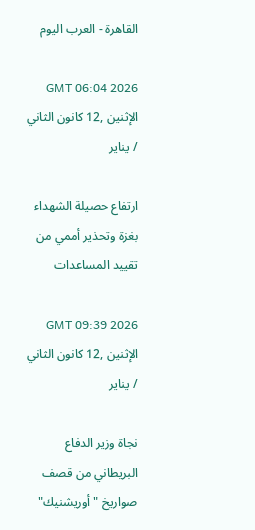القاهرة - العرب اليوم

GMT 06:04 2026 الإثنين ,12 كانون الثاني / يناير

ارتفاع حصيلة الشهداء بغزة وتحذير أممي من تقييد المساعدات

GMT 09:39 2026 الإثنين ,12 كانون الثاني / يناير

نجاة وزير الدفاع البريطاني من قصف صواريخ "أوريشنيك"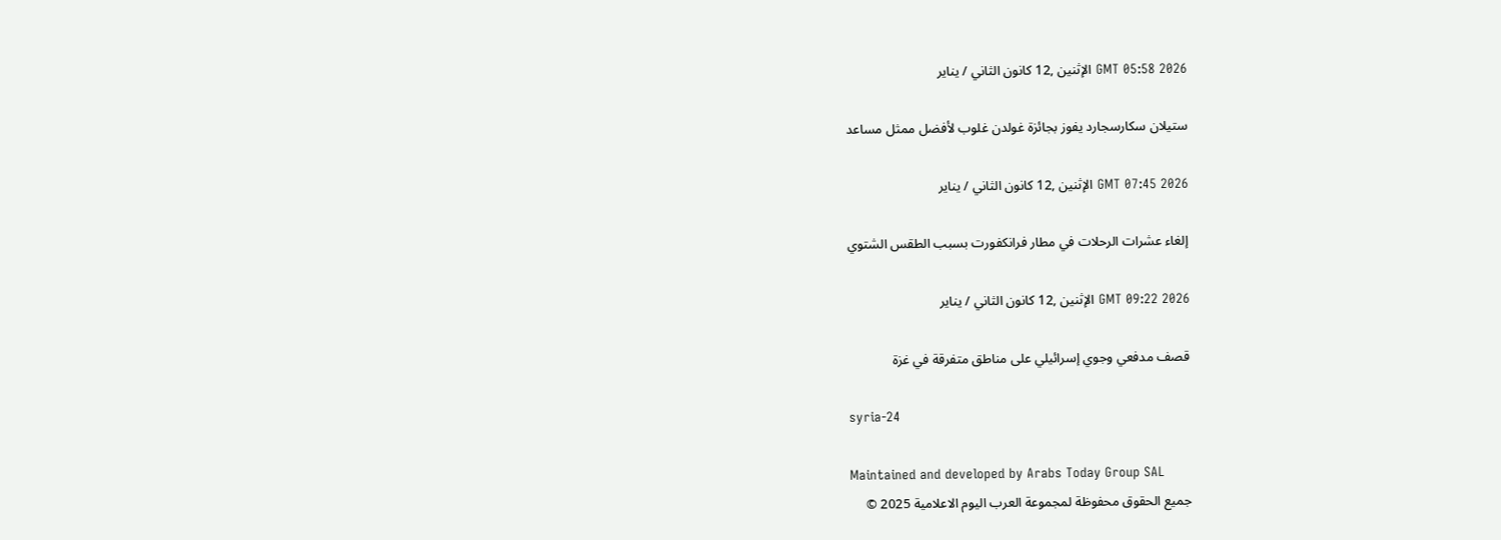GMT 05:58 2026 الإثنين ,12 كانون الثاني / يناير

ستيلان سكارسجارد يفوز بجائزة غولدن غلوب لأفضل ممثل مساعد

GMT 07:45 2026 الإثنين ,12 كانون الثاني / يناير

إلغاء عشرات الرحلات في مطار فرانكفورت بسبب الطقس الشتوي

GMT 09:22 2026 الإثنين ,12 كانون الثاني / يناير

قصف مدفعي وجوي إسرائيلي على مناطق متفرقة في غزة

syria-24

Maintained and developed by Arabs Today Group SAL
جميع الحقوق محفوظة لمجموعة العرب اليوم الاعلامية 2025 ©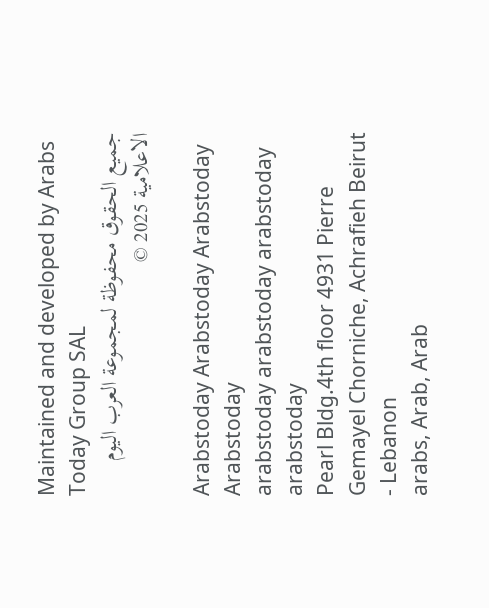Maintained and developed by Arabs Today Group SAL
جميع الحقوق محفوظة لمجموعة العرب اليوم الاعلامية 2025 ©

Arabstoday Arabstoday Arabstoday Arabstoday
arabstoday arabstoday arabstoday
arabstoday
Pearl Bldg.4th floor 4931 Pierre Gemayel Chorniche, Achrafieh Beirut - Lebanon
arabs, Arab, Arab